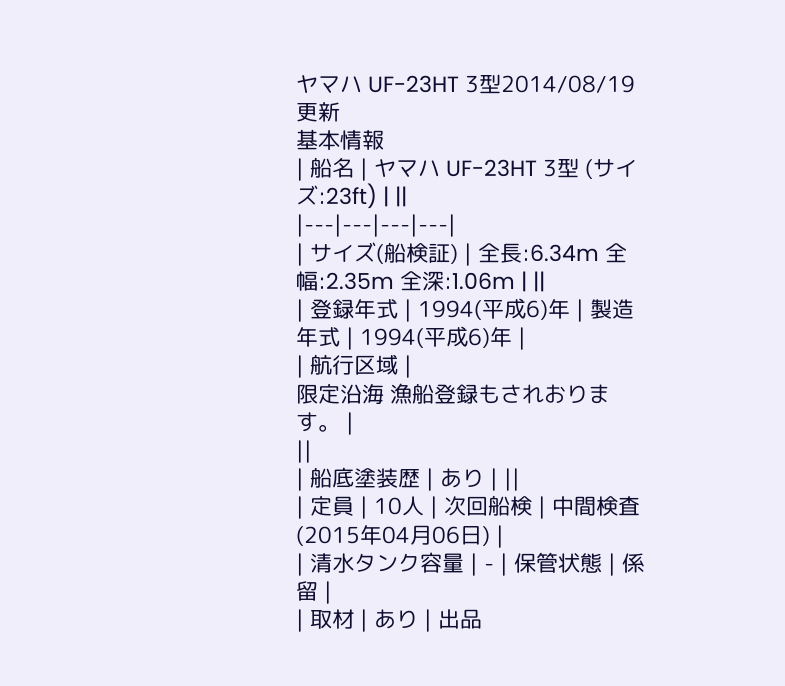ヤマハ UF-23HT 3型2014/08/19更新
基本情報
| 船名 | ヤマハ UF-23HT 3型 (サイズ:23ft) | ||
|---|---|---|---|
| サイズ(船検証) | 全長:6.34m 全幅:2.35m 全深:1.06m | ||
| 登録年式 | 1994(平成6)年 | 製造年式 | 1994(平成6)年 |
| 航行区域 |
限定沿海 漁船登録もされおります。 |
||
| 船底塗装歴 | あり | ||
| 定員 | 10人 | 次回船検 | 中間検査(2015年04月06日) |
| 清水タンク容量 | - | 保管状態 | 係留 |
| 取材 | あり | 出品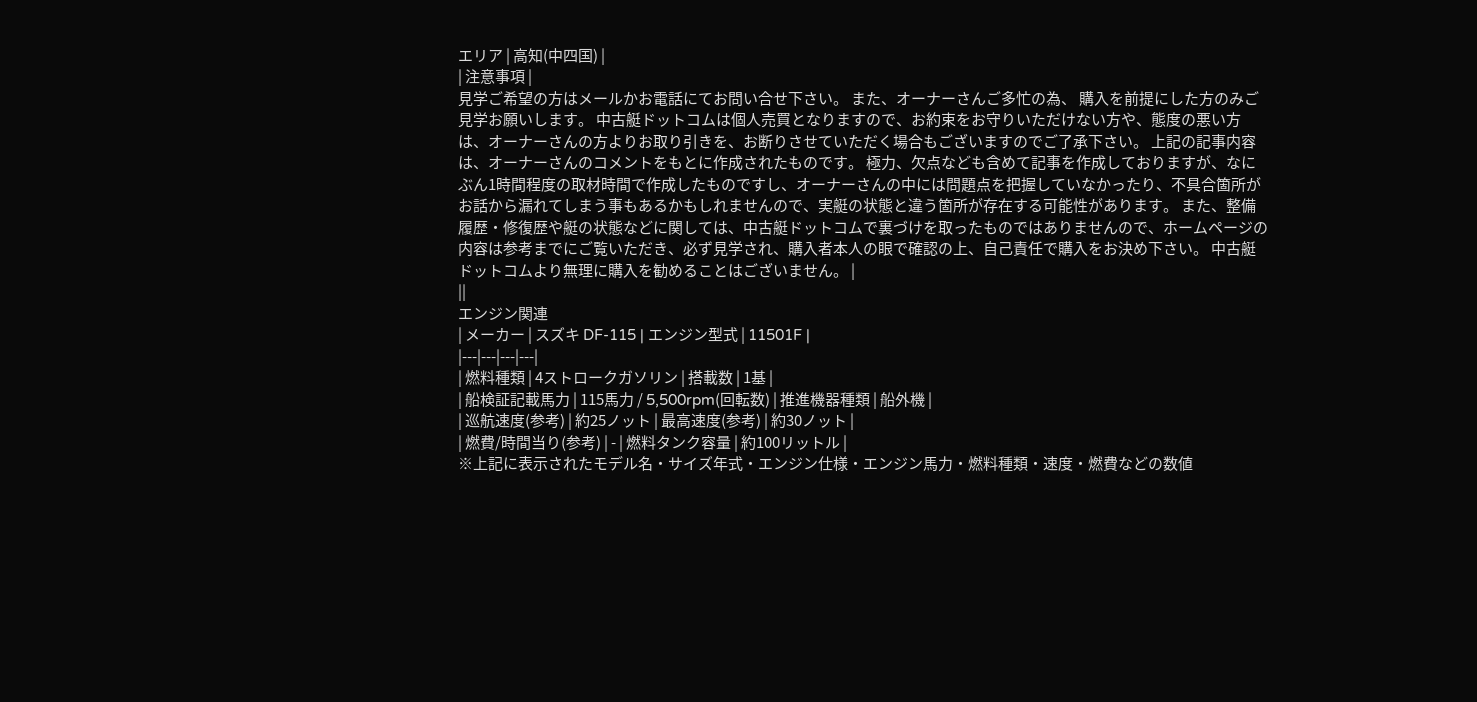エリア | 高知(中四国) |
| 注意事項 |
見学ご希望の方はメールかお電話にてお問い合せ下さい。 また、オーナーさんご多忙の為、 購入を前提にした方のみご見学お願いします。 中古艇ドットコムは個人売買となりますので、お約束をお守りいただけない方や、態度の悪い方は、オーナーさんの方よりお取り引きを、お断りさせていただく場合もございますのでご了承下さい。 上記の記事内容は、オーナーさんのコメントをもとに作成されたものです。 極力、欠点なども含めて記事を作成しておりますが、なにぶん1時間程度の取材時間で作成したものですし、オーナーさんの中には問題点を把握していなかったり、不具合箇所がお話から漏れてしまう事もあるかもしれませんので、実艇の状態と違う箇所が存在する可能性があります。 また、整備履歴・修復歴や艇の状態などに関しては、中古艇ドットコムで裏づけを取ったものではありませんので、ホームページの内容は参考までにご覧いただき、必ず見学され、購入者本人の眼で確認の上、自己責任で購入をお決め下さい。 中古艇ドットコムより無理に購入を勧めることはございません。 |
||
エンジン関連
| メーカー | スズキ DF-115 | エンジン型式 | 11501F |
|---|---|---|---|
| 燃料種類 | 4ストロークガソリン | 搭載数 | 1基 |
| 船検証記載馬力 | 115馬力 / 5,500rpm(回転数) | 推進機器種類 | 船外機 |
| 巡航速度(参考) | 約25ノット | 最高速度(参考) | 約30ノット |
| 燃費/時間当り(参考) | - | 燃料タンク容量 | 約100リットル |
※上記に表示されたモデル名・サイズ年式・エンジン仕様・エンジン馬力・燃料種類・速度・燃費などの数値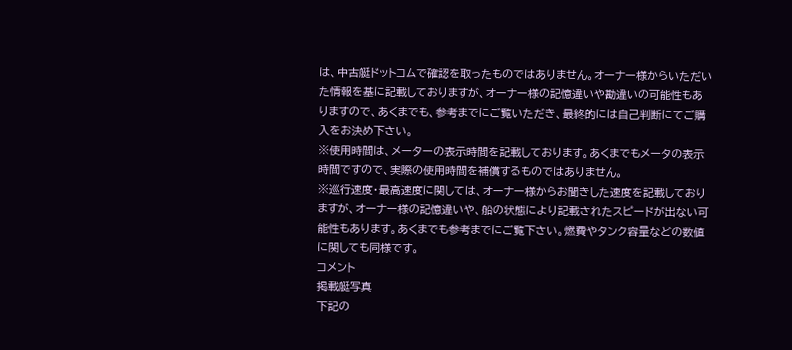は、中古艇ドットコムで確認を取ったものではありません。オーナー様からいただいた情報を基に記載しておりますが、オーナー様の記憶違いや勘違いの可能性もありますので、あくまでも、参考までにご覧いただき、最終的には自己判断にてご購入をお決め下さい。
※使用時間は、メーターの表示時間を記載しております。あくまでもメータの表示時間ですので、実際の使用時間を補償するものではありません。
※巡行速度・最高速度に関しては、オーナー様からお聞きした速度を記載しておりますが、オーナー様の記憶違いや、船の状態により記載されたスピードが出ない可能性もあります。あくまでも参考までにご覧下さい。燃費やタンク容量などの数値に関しても同様です。
コメント
掲載艇写真
下記の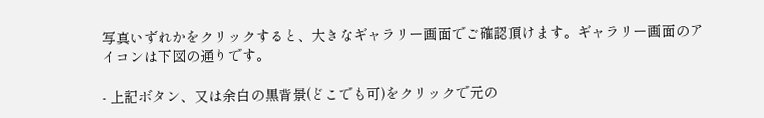写真いずれかをクリックすると、大きなギャラリー画面でご確認頂けます。ギャラリー画面のアイコンは下図の通りです。

- 上記ボタン、又は余白の黒背景(どこでも可)をクリックで元の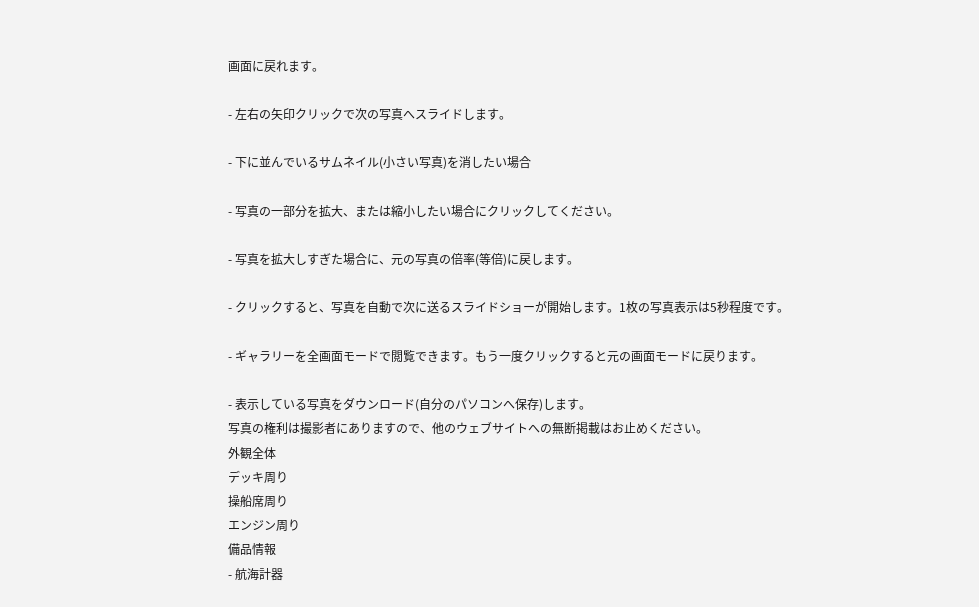画面に戻れます。

- 左右の矢印クリックで次の写真へスライドします。

- 下に並んでいるサムネイル(小さい写真)を消したい場合

- 写真の一部分を拡大、または縮小したい場合にクリックしてください。

- 写真を拡大しすぎた場合に、元の写真の倍率(等倍)に戻します。

- クリックすると、写真を自動で次に送るスライドショーが開始します。1枚の写真表示は5秒程度です。

- ギャラリーを全画面モードで閲覧できます。もう一度クリックすると元の画面モードに戻ります。

- 表示している写真をダウンロード(自分のパソコンへ保存)します。
写真の権利は撮影者にありますので、他のウェブサイトへの無断掲載はお止めください。
外観全体
デッキ周り
操船席周り
エンジン周り
備品情報
- 航海計器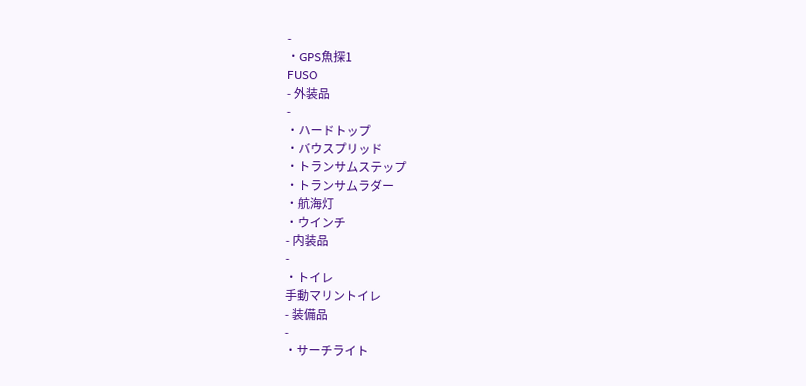-
・GPS魚探1
FUSO
- 外装品
-
・ハードトップ
・バウスプリッド
・トランサムステップ
・トランサムラダー
・航海灯
・ウインチ
- 内装品
-
・トイレ
手動マリントイレ
- 装備品
-
・サーチライト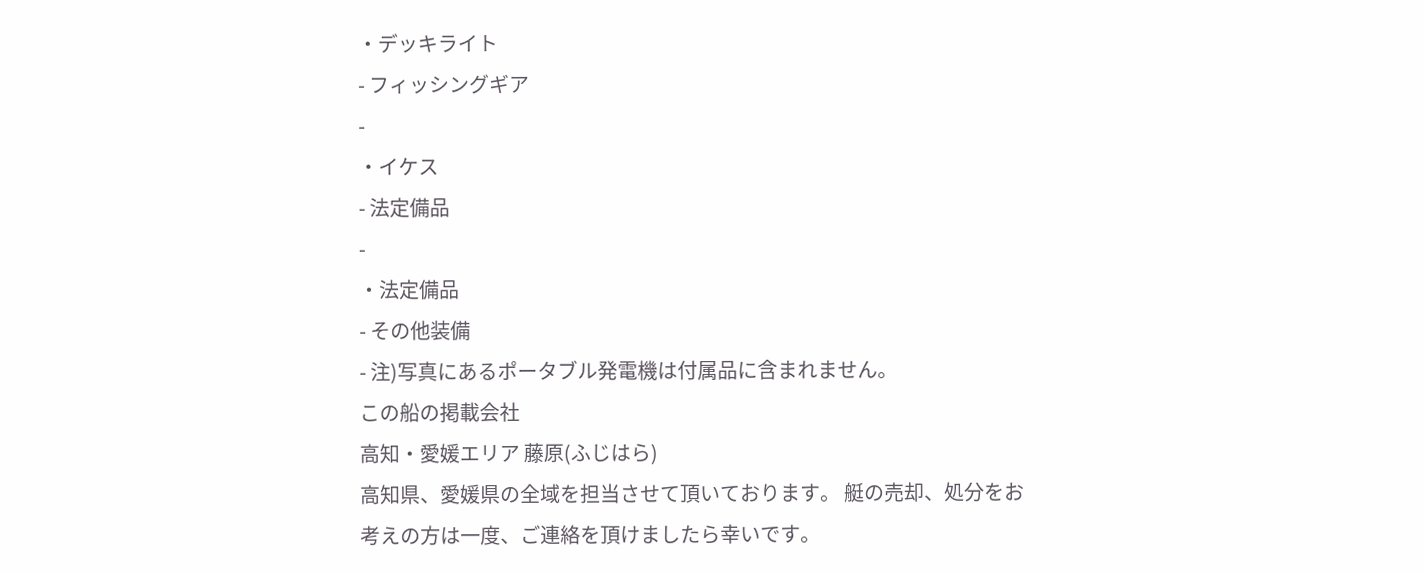・デッキライト
- フィッシングギア
-
・イケス
- 法定備品
-
・法定備品
- その他装備
- 注)写真にあるポータブル発電機は付属品に含まれません。
この船の掲載会社
高知・愛媛エリア 藤原(ふじはら)
高知県、愛媛県の全域を担当させて頂いております。 艇の売却、処分をお考えの方は一度、ご連絡を頂けましたら幸いです。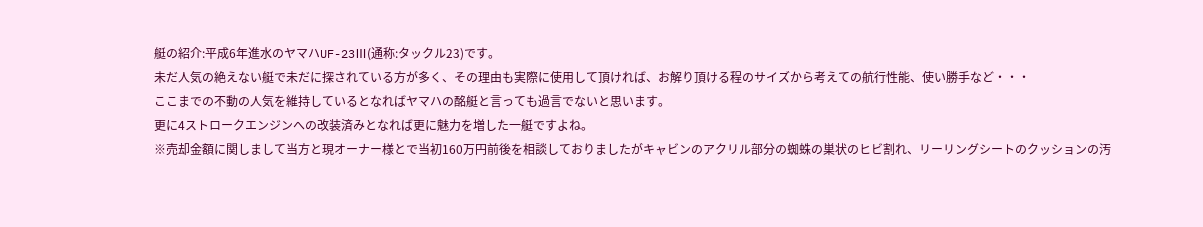艇の紹介:平成6年進水のヤマハUF-23Ⅲ(通称:タックル23)です。
未だ人気の絶えない艇で未だに探されている方が多く、その理由も実際に使用して頂ければ、お解り頂ける程のサイズから考えての航行性能、使い勝手など・・・
ここまでの不動の人気を維持しているとなればヤマハの酩艇と言っても過言でないと思います。
更に4ストロークエンジンへの改装済みとなれば更に魅力を増した一艇ですよね。
※売却金額に関しまして当方と現オーナー様とで当初160万円前後を相談しておりましたがキャビンのアクリル部分の蜘蛛の巣状のヒビ割れ、リーリングシートのクッションの汚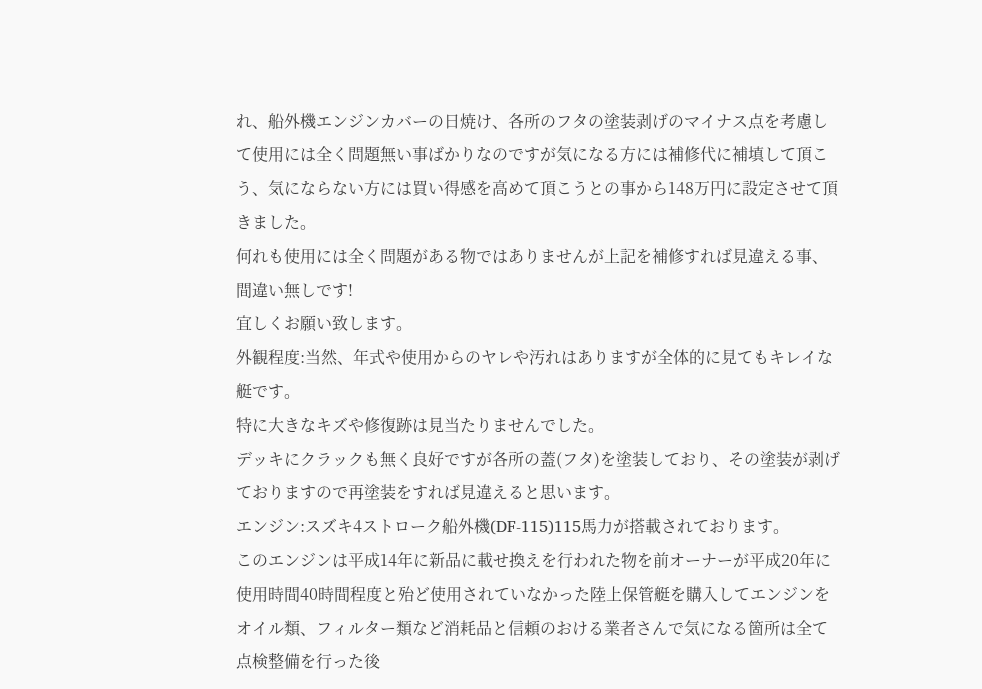れ、船外機エンジンカバーの日焼け、各所のフタの塗装剥げのマイナス点を考慮して使用には全く問題無い事ばかりなのですが気になる方には補修代に補填して頂こう、気にならない方には買い得感を高めて頂こうとの事から148万円に設定させて頂きました。
何れも使用には全く問題がある物ではありませんが上記を補修すれば見違える事、間違い無しです!
宜しくお願い致します。
外観程度:当然、年式や使用からのヤレや汚れはありますが全体的に見てもキレイな艇です。
特に大きなキズや修復跡は見当たりませんでした。
デッキにクラックも無く良好ですが各所の蓋(フタ)を塗装しており、その塗装が剥げておりますので再塗装をすれば見違えると思います。
エンジン:スズキ4ストローク船外機(DF-115)115馬力が搭載されております。
このエンジンは平成14年に新品に載せ換えを行われた物を前オーナーが平成20年に使用時間40時間程度と殆ど使用されていなかった陸上保管艇を購入してエンジンをオイル類、フィルター類など消耗品と信頼のおける業者さんで気になる箇所は全て点検整備を行った後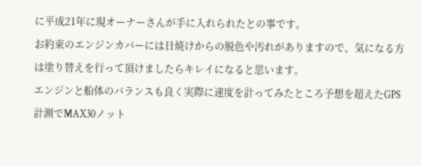に平成21年に現オーナーさんが手に入れられたとの事です。
お約束のエンジンカバーには日焼けからの脱色や汚れがありますので、気になる方は塗り替えを行って頂けましたらキレイになると思います。
エンジンと船体のバランスも良く実際に速度を計ってみたところ予想を超えたGPS計測でMAX30ノット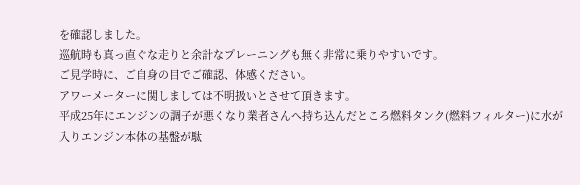を確認しました。
巡航時も真っ直ぐな走りと余計なプレーニングも無く非常に乗りやすいです。
ご見学時に、ご自身の目でご確認、体感ください。
アワーメーターに関しましては不明扱いとさせて頂きます。
平成25年にエンジンの調子が悪くなり業者さんへ持ち込んだところ燃料タンク(燃料フィルター)に水が入りエンジン本体の基盤が駄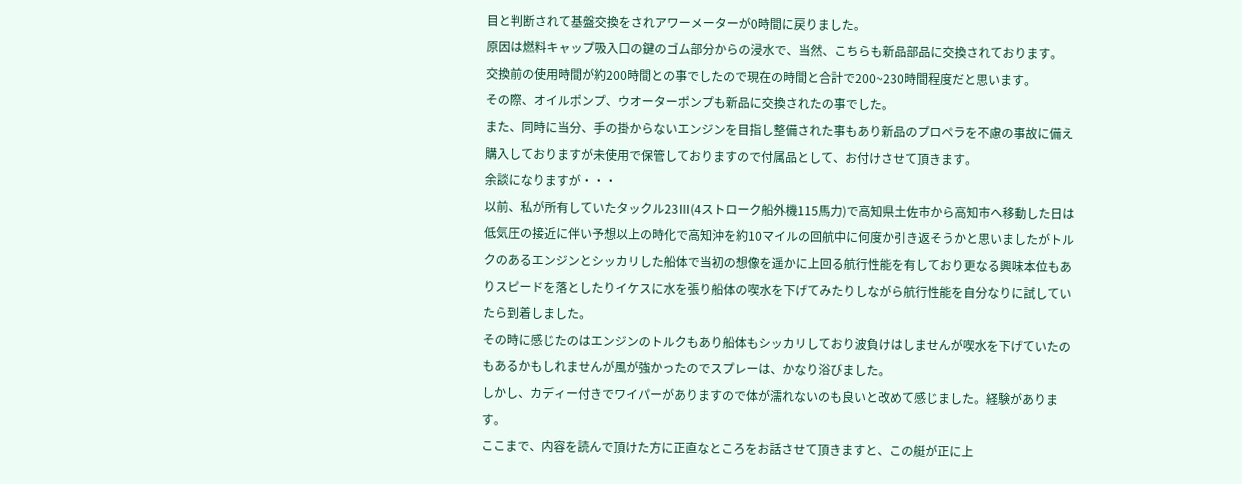目と判断されて基盤交換をされアワーメーターが0時間に戻りました。
原因は燃料キャップ吸入口の鍵のゴム部分からの浸水で、当然、こちらも新品部品に交換されております。
交換前の使用時間が約200時間との事でしたので現在の時間と合計で200~230時間程度だと思います。
その際、オイルポンプ、ウオーターポンプも新品に交換されたの事でした。
また、同時に当分、手の掛からないエンジンを目指し整備された事もあり新品のプロペラを不慮の事故に備え購入しておりますが未使用で保管しておりますので付属品として、お付けさせて頂きます。
余談になりますが・・・
以前、私が所有していたタックル23Ⅲ(4ストローク船外機115馬力)で高知県土佐市から高知市へ移動した日は低気圧の接近に伴い予想以上の時化で高知沖を約10マイルの回航中に何度か引き返そうかと思いましたがトルクのあるエンジンとシッカリした船体で当初の想像を遥かに上回る航行性能を有しており更なる興味本位もありスピードを落としたりイケスに水を張り船体の喫水を下げてみたりしながら航行性能を自分なりに試していたら到着しました。
その時に感じたのはエンジンのトルクもあり船体もシッカリしており波負けはしませんが喫水を下げていたのもあるかもしれませんが風が強かったのでスプレーは、かなり浴びました。
しかし、カディー付きでワイパーがありますので体が濡れないのも良いと改めて感じました。経験があります。
ここまで、内容を読んで頂けた方に正直なところをお話させて頂きますと、この艇が正に上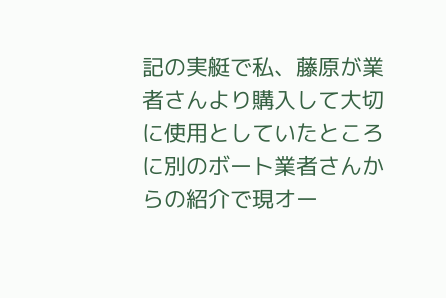記の実艇で私、藤原が業者さんより購入して大切に使用としていたところに別のボート業者さんからの紹介で現オー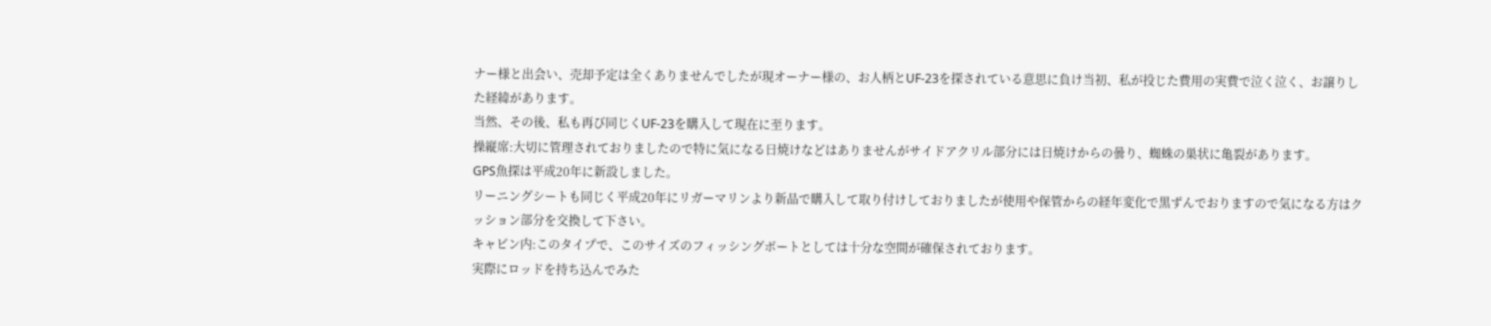ナー様と出会い、売却予定は全くありませんでしたが現オーナー様の、お人柄とUF-23を探されている意思に負け当初、私が投じた費用の実費で泣く泣く、お譲りした経緯があります。
当然、その後、私も再び同じくUF-23を購入して現在に至ります。
操縦席:大切に管理されておりましたので特に気になる日焼けなどはありませんがサイドアクリル部分には日焼けからの曇り、蜘蛛の巣状に亀裂があります。
GPS魚探は平成20年に新設しました。
リーニングシートも同じく平成20年にリガーマリンより新品で購入して取り付けしておりましたが使用や保管からの経年変化で黒ずんでおりますので気になる方はクッション部分を交換して下さい。
キャビン内:このタイプで、このサイズのフィッシングボートとしては十分な空間が確保されております。
実際にロッドを持ち込んでみた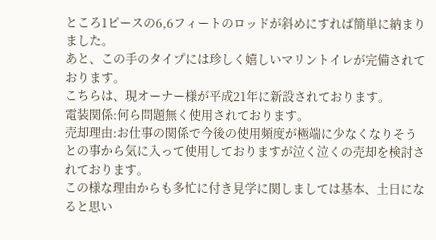ところ1ピースの6,6フィートのロッドが斜めにすれば簡単に納まりました。
あと、この手のタイプには珍しく嬉しいマリントイレが完備されております。
こちらは、現オーナー様が平成21年に新設されております。
電装関係:何ら問題無く使用されております。
売却理由:お仕事の関係で今後の使用頻度が極端に少なくなりそうとの事から気に入って使用しておりますが泣く泣くの売却を検討されております。
この様な理由からも多忙に付き見学に関しましては基本、土日になると思い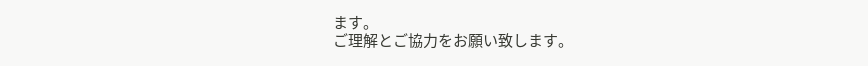ます。
ご理解とご協力をお願い致します。